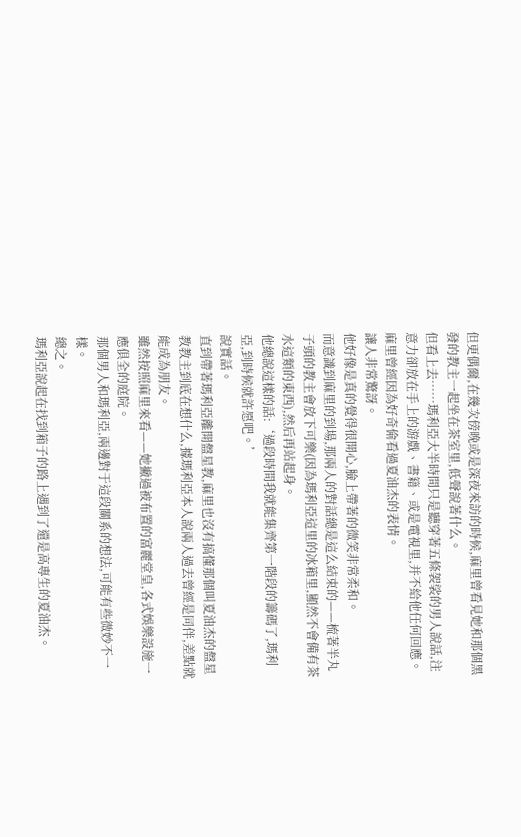但更偶爾,在幾次傍晚或是深夜來訪的時候,麻里曾看見她和那個黑發的教主一起坐在茶室里,低聲說著什么。
但看上去……瑪利亞大半時間只是聽穿著五條袈裟的男人說話,注意力卻放在手上的游戲、書籍、或是電視里,并不給他任何回應。
麻里曾經因為好奇偷看過夏油杰的表情。
讓人非常驚訝。
他好像是真的覺得很開心,臉上帶著的微笑非常柔和。
而意識到麻里的到場,那兩人的對話總是這么結束的——梳著半丸子頭的教主會放下可樂(因為瑪利亞這里的冰箱里,顯然不會備有茶水這類的東西),然后再站起身。
他總說這樣的話:‘過段時間我就能集齊第一階段的籌碼了,瑪利亞,到時候就許愿吧。’
說實話。
直到帶著瑪利亞離開盤星教,麻里也沒有搞懂那個叫夏油杰的盤星教教主到底在想什么,據瑪利亞本人說兩人過去曾經是同伴,差點就能成為朋友。
雖然按照麻里來看——她撇過被布置的富麗堂皇,各式娛樂設施一應俱全的庭院。
那個男人和瑪利亞,兩邊對于這段關系的想法,可能有些微妙不一樣。
總之。
瑪利亞說起在找到箱子的路上遇到了還是高專生的夏油杰。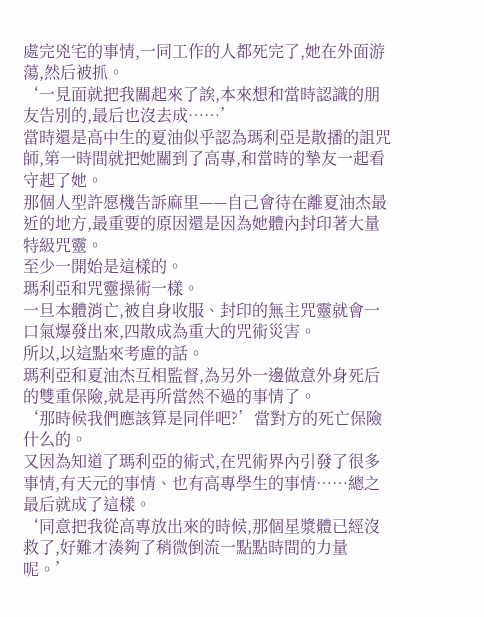處完兇宅的事情,一同工作的人都死完了,她在外面游蕩,然后被抓。
‘一見面就把我關起來了誒,本來想和當時認識的朋友告別的,最后也沒去成……’
當時還是高中生的夏油似乎認為瑪利亞是散播的詛咒師,第一時間就把她關到了高專,和當時的摯友一起看守起了她。
那個人型許愿機告訴麻里——自己會待在離夏油杰最近的地方,最重要的原因還是因為她體內封印著大量特級咒靈。
至少一開始是這樣的。
瑪利亞和咒靈操術一樣。
一旦本體消亡,被自身收服、封印的無主咒靈就會一口氣爆發出來,四散成為重大的咒術災害。
所以,以這點來考慮的話。
瑪利亞和夏油杰互相監督,為另外一邊做意外身死后的雙重保險,就是再所當然不過的事情了。
‘那時候我們應該算是同伴吧?’當對方的死亡保險什么的。
又因為知道了瑪利亞的術式,在咒術界內引發了很多事情,有天元的事情、也有高專學生的事情……總之最后就成了這樣。
‘同意把我從高專放出來的時候,那個星漿體已經沒救了,好難才湊夠了稍微倒流一點點時間的力量呢。’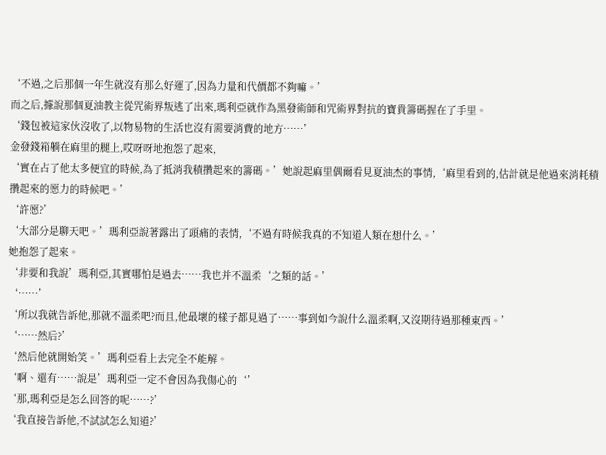‘不過,之后那個一年生就沒有那么好運了,因為力量和代價都不夠嘛。’
而之后,據說那個夏油教主從咒術界叛逃了出來,瑪利亞就作為黑發術師和咒術界對抗的寶貴籌碼握在了手里。
‘錢包被這家伙沒收了,以物易物的生活也沒有需要消費的地方……’
金發錢箱躺在麻里的腿上,哎呀呀地抱怨了起來,
‘實在占了他太多便宜的時候,為了抵消我積攢起來的籌碼。’她說起麻里偶爾看見夏油杰的事情,‘麻里看到的,估計就是他過來消耗積攢起來的愿力的時候吧。’
‘許愿?’
‘大部分是聊天吧。’瑪利亞說著露出了頭痛的表情,‘不過有時候我真的不知道人類在想什么。’
她抱怨了起來。
‘非要和我說’瑪利亞,其實哪怕是過去……我也并不溫柔‘之類的話。’
‘……’
‘所以我就告訴他,那就不溫柔吧?而且,他最壞的樣子都見過了……事到如今說什么溫柔啊,又沒期待過那種東西。’
‘……然后?’
‘然后他就開始笑。’瑪利亞看上去完全不能解。
‘啊、還有……說是’瑪利亞一定不會因為我傷心的‘’
‘那,瑪利亞是怎么回答的呢……?’
‘我直接告訴他,不試試怎么知道?’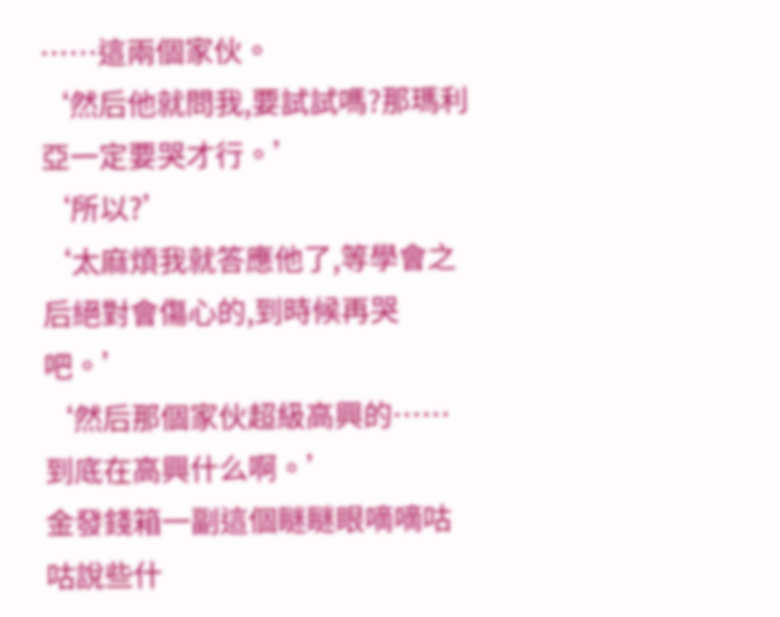……這兩個家伙。
‘然后他就問我,要試試嗎?那瑪利亞一定要哭才行。’
‘所以?’
‘太麻煩我就答應他了,等學會之后絕對會傷心的,到時候再哭吧。’
‘然后那個家伙超級高興的……到底在高興什么啊。’
金發錢箱一副這個瞇瞇眼嘀嘀咕咕說些什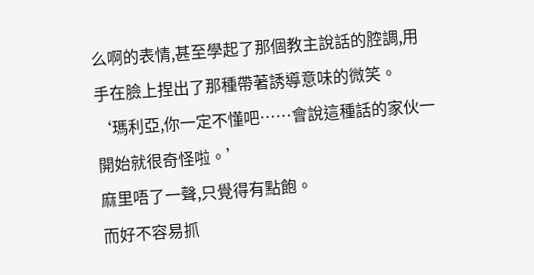么啊的表情,甚至學起了那個教主說話的腔調,用手在臉上捏出了那種帶著誘導意味的微笑。
‘瑪利亞,你一定不懂吧……會說這種話的家伙一開始就很奇怪啦。’
麻里唔了一聲,只覺得有點飽。
而好不容易抓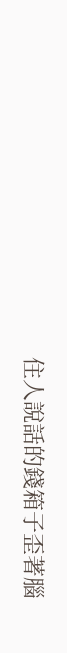住人說話的錢箱子歪著腦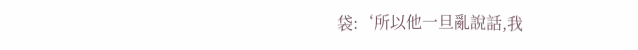袋:‘所以他一旦亂說話,我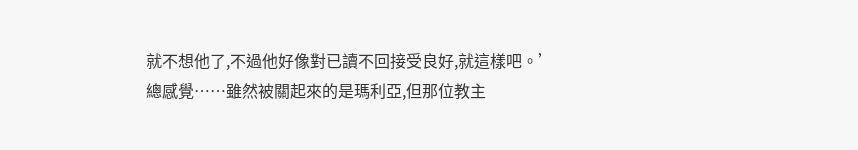就不想他了,不過他好像對已讀不回接受良好,就這樣吧。’
總感覺……雖然被關起來的是瑪利亞,但那位教主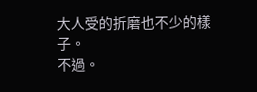大人受的折磨也不少的樣子。
不過。